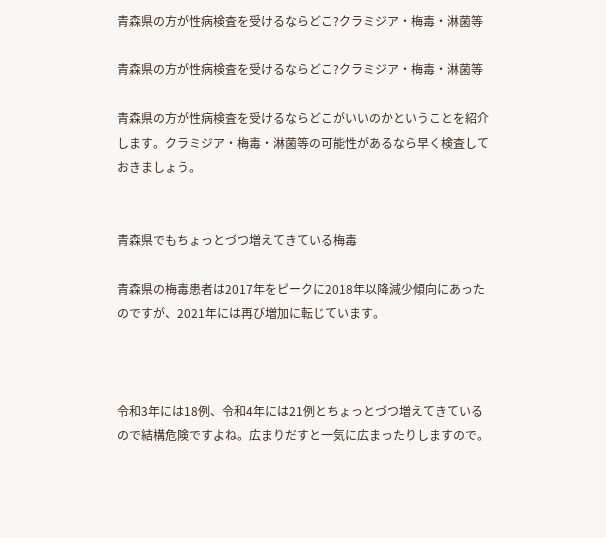青森県の方が性病検査を受けるならどこ?クラミジア・梅毒・淋菌等

青森県の方が性病検査を受けるならどこ?クラミジア・梅毒・淋菌等

青森県の方が性病検査を受けるならどこがいいのかということを紹介します。クラミジア・梅毒・淋菌等の可能性があるなら早く検査しておきましょう。


青森県でもちょっとづつ増えてきている梅毒

青森県の梅毒患者は2017年をピークに2018年以降減少傾向にあったのですが、2021年には再び増加に転じています。



令和3年には18例、令和4年には21例とちょっとづつ増えてきているので結構危険ですよね。広まりだすと一気に広まったりしますので。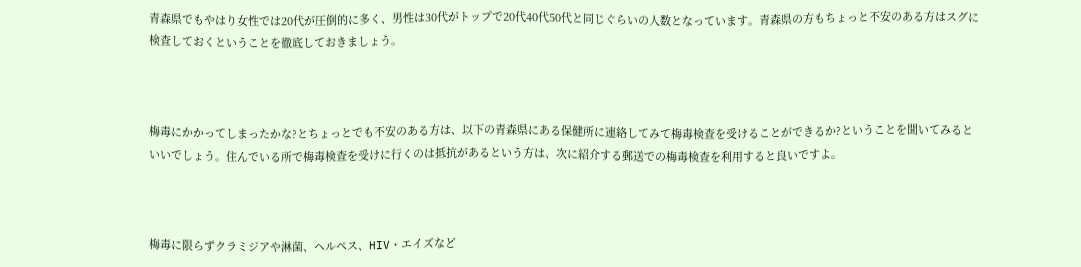青森県でもやはり女性では20代が圧倒的に多く、男性は30代がトップで20代40代50代と同じぐらいの人数となっています。青森県の方もちょっと不安のある方はスグに検査しておくということを徹底しておきましょう。



梅毒にかかってしまったかな?とちょっとでも不安のある方は、以下の青森県にある保健所に連絡してみて梅毒検査を受けることができるか?ということを聞いてみるといいでしょう。住んでいる所で梅毒検査を受けに行くのは抵抗があるという方は、次に紹介する郵送での梅毒検査を利用すると良いですよ。



梅毒に限らずクラミジアや淋菌、ヘルペス、HIV・エイズなど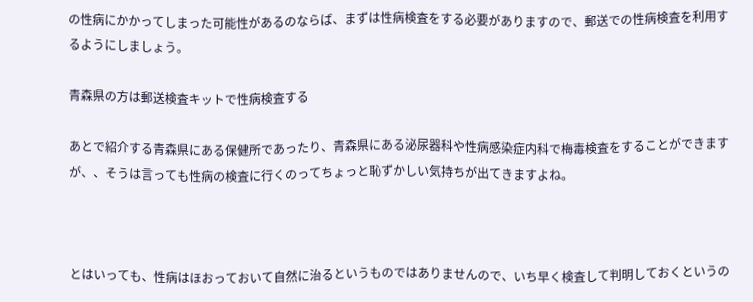の性病にかかってしまった可能性があるのならば、まずは性病検査をする必要がありますので、郵送での性病検査を利用するようにしましょう。

青森県の方は郵送検査キットで性病検査する

あとで紹介する青森県にある保健所であったり、青森県にある泌尿器科や性病感染症内科で梅毒検査をすることができますが、、そうは言っても性病の検査に行くのってちょっと恥ずかしい気持ちが出てきますよね。



とはいっても、性病はほおっておいて自然に治るというものではありませんので、いち早く検査して判明しておくというの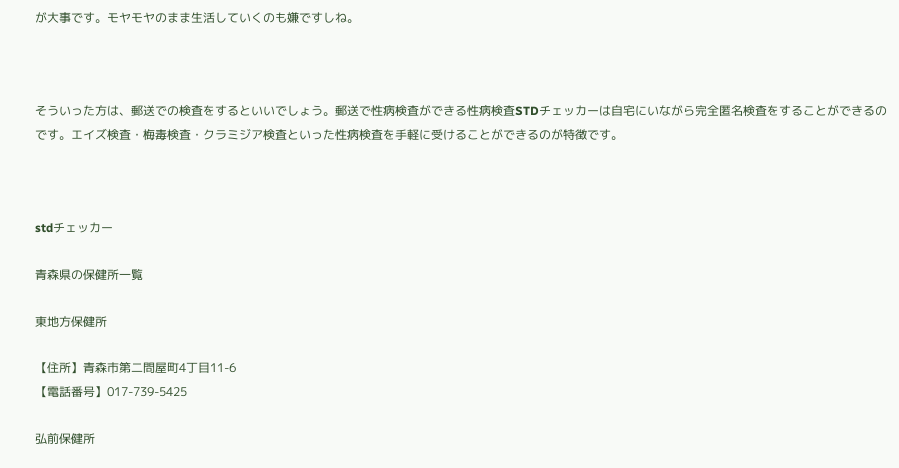が大事です。モヤモヤのまま生活していくのも嫌ですしね。



そういった方は、郵送での検査をするといいでしょう。郵送で性病検査ができる性病検査STDチェッカーは自宅にいながら完全匿名検査をすることができるのです。エイズ検査・梅毒検査・クラミジア検査といった性病検査を手軽に受けることができるのが特徴です。



stdチェッカー

青森県の保健所一覧

東地方保健所

【住所】青森市第二問屋町4丁目11-6
【電話番号】017-739-5425

弘前保健所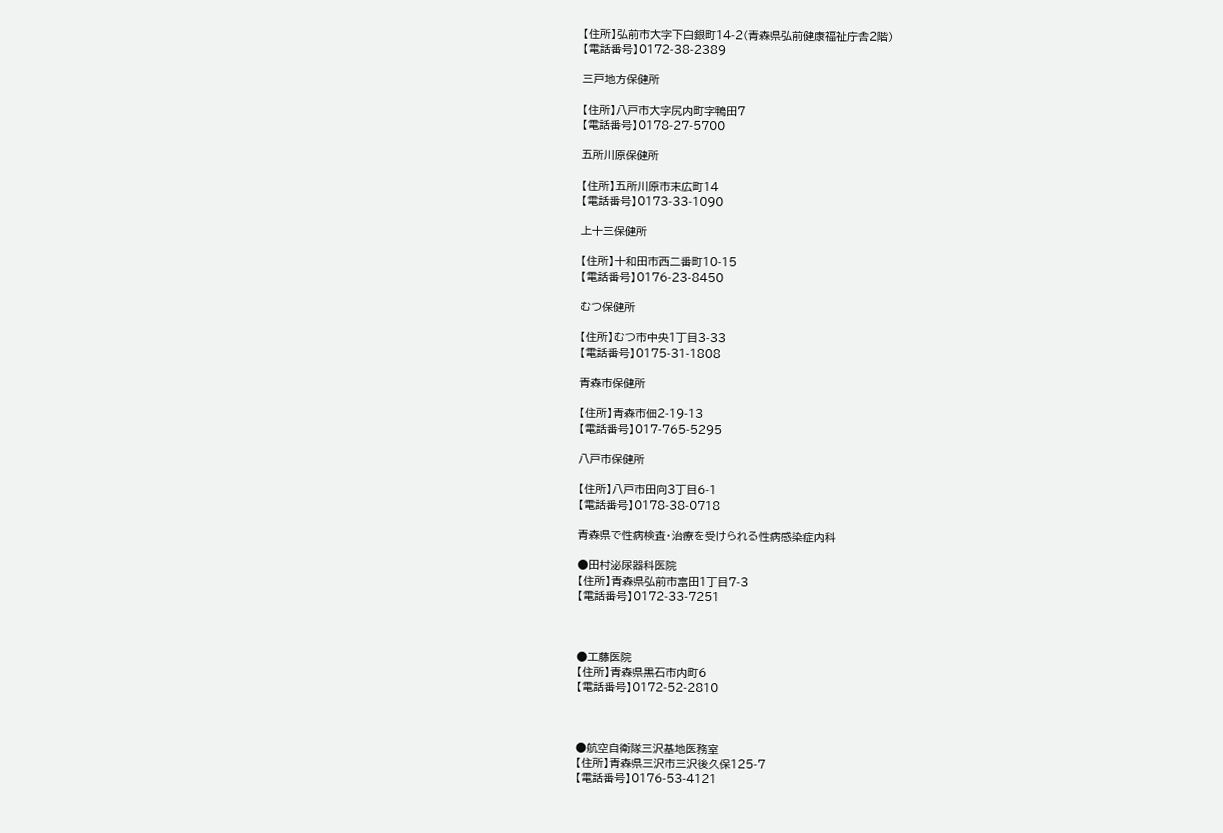【住所】弘前市大字下白銀町14-2(青森県弘前健康福祉庁舎2階)
【電話番号】0172-38-2389

三戸地方保健所

【住所】八戸市大字尻内町字鴨田7
【電話番号】0178-27-5700

五所川原保健所

【住所】五所川原市末広町14
【電話番号】0173-33-1090

上十三保健所

【住所】十和田市西二番町10-15
【電話番号】0176-23-8450

むつ保健所

【住所】むつ市中央1丁目3-33
【電話番号】0175-31-1808

青森市保健所

【住所】青森市佃2-19-13
【電話番号】017-765-5295

八戸市保健所

【住所】八戸市田向3丁目6-1
【電話番号】0178-38-0718

青森県で性病検査・治療を受けられる性病感染症内科

●田村泌尿器科医院
【住所】青森県弘前市富田1丁目7-3
【電話番号】0172-33-7251



●工藤医院
【住所】青森県黒石市内町6
【電話番号】0172-52-2810



●航空自衛隊三沢基地医務室
【住所】青森県三沢市三沢後久保125-7
【電話番号】0176-53-4121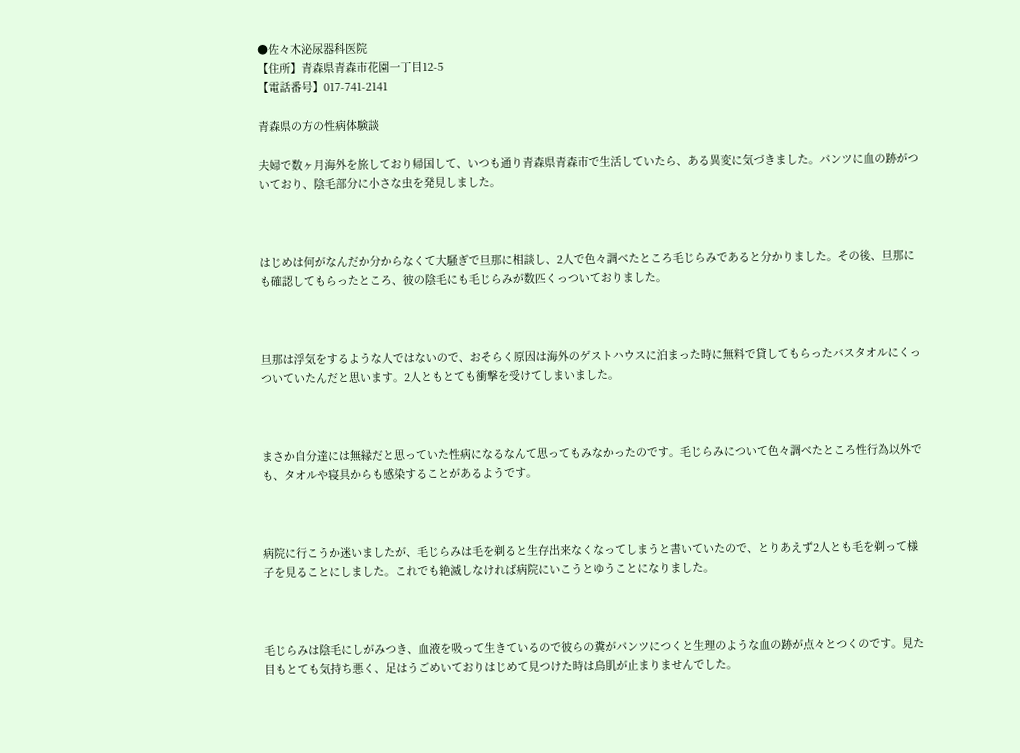●佐々木泌尿器科医院
【住所】青森県青森市花園一丁目12-5
【電話番号】017-741-2141

青森県の方の性病体験談

夫婦で数ヶ月海外を旅しており帰国して、いつも通り青森県青森市で生活していたら、ある異変に気づきました。パンツに血の跡がついており、陰毛部分に小さな虫を発見しました。



はじめは何がなんだか分からなくて大騒ぎで旦那に相談し、2人で色々調べたところ毛じらみであると分かりました。その後、旦那にも確認してもらったところ、彼の陰毛にも毛じらみが数匹くっついておりました。



旦那は浮気をするような人ではないので、おそらく原因は海外のゲストハウスに泊まった時に無料で貸してもらったバスタオルにくっついていたんだと思います。2人ともとても衝撃を受けてしまいました。



まさか自分達には無縁だと思っていた性病になるなんて思ってもみなかったのです。毛じらみについて色々調べたところ性行為以外でも、タオルや寝具からも感染することがあるようです。



病院に行こうか迷いましたが、毛じらみは毛を剃ると生存出来なくなってしまうと書いていたので、とりあえず2人とも毛を剃って様子を見ることにしました。これでも絶滅しなければ病院にいこうとゆうことになりました。



毛じらみは陰毛にしがみつき、血液を吸って生きているので彼らの糞がパンツにつくと生理のような血の跡が点々とつくのです。見た目もとても気持ち悪く、足はうごめいておりはじめて見つけた時は鳥肌が止まりませんでした。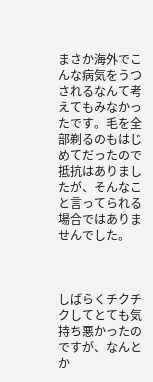まさか海外でこんな病気をうつされるなんて考えてもみなかったです。毛を全部剃るのもはじめてだったので抵抗はありましたが、そんなこと言ってられる場合ではありませんでした。



しばらくチクチクしてとても気持ち悪かったのですが、なんとか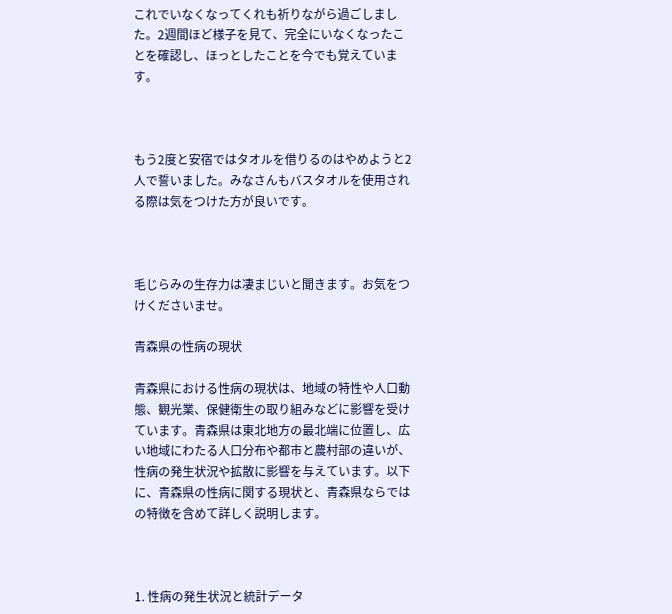これでいなくなってくれも祈りながら過ごしました。2週間ほど様子を見て、完全にいなくなったことを確認し、ほっとしたことを今でも覚えています。



もう2度と安宿ではタオルを借りるのはやめようと2人で誓いました。みなさんもバスタオルを使用される際は気をつけた方が良いです。



毛じらみの生存力は凄まじいと聞きます。お気をつけくださいませ。

青森県の性病の現状

青森県における性病の現状は、地域の特性や人口動態、観光業、保健衛生の取り組みなどに影響を受けています。青森県は東北地方の最北端に位置し、広い地域にわたる人口分布や都市と農村部の違いが、性病の発生状況や拡散に影響を与えています。以下に、青森県の性病に関する現状と、青森県ならではの特徴を含めて詳しく説明します。



1. 性病の発生状況と統計データ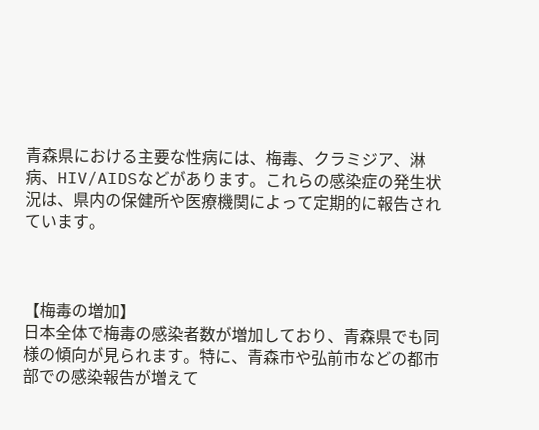青森県における主要な性病には、梅毒、クラミジア、淋病、HIV/AIDSなどがあります。これらの感染症の発生状況は、県内の保健所や医療機関によって定期的に報告されています。



【梅毒の増加】
日本全体で梅毒の感染者数が増加しており、青森県でも同様の傾向が見られます。特に、青森市や弘前市などの都市部での感染報告が増えて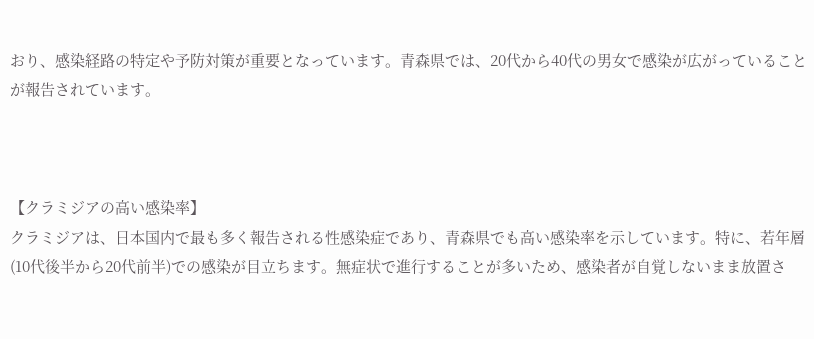おり、感染経路の特定や予防対策が重要となっています。青森県では、20代から40代の男女で感染が広がっていることが報告されています。



【クラミジアの高い感染率】
クラミジアは、日本国内で最も多く報告される性感染症であり、青森県でも高い感染率を示しています。特に、若年層(10代後半から20代前半)での感染が目立ちます。無症状で進行することが多いため、感染者が自覚しないまま放置さ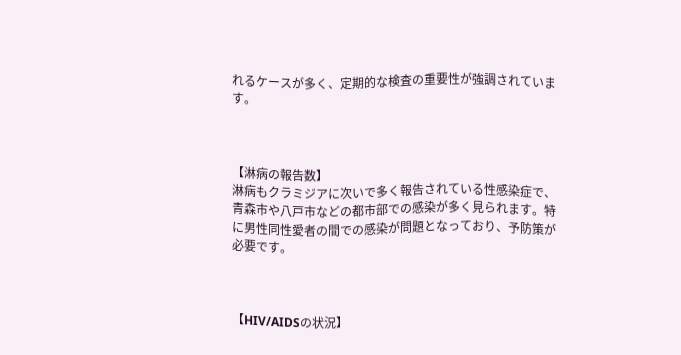れるケースが多く、定期的な検査の重要性が強調されています。



【淋病の報告数】
淋病もクラミジアに次いで多く報告されている性感染症で、青森市や八戸市などの都市部での感染が多く見られます。特に男性同性愛者の間での感染が問題となっており、予防策が必要です。



【HIV/AIDSの状況】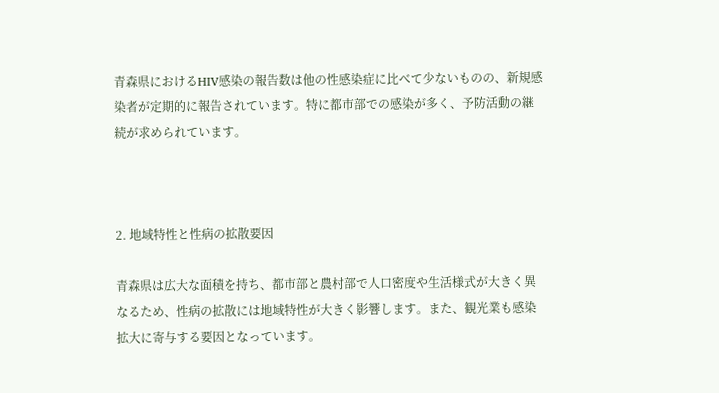青森県におけるHIV感染の報告数は他の性感染症に比べて少ないものの、新規感染者が定期的に報告されています。特に都市部での感染が多く、予防活動の継続が求められています。



2. 地域特性と性病の拡散要因

青森県は広大な面積を持ち、都市部と農村部で人口密度や生活様式が大きく異なるため、性病の拡散には地域特性が大きく影響します。また、観光業も感染拡大に寄与する要因となっています。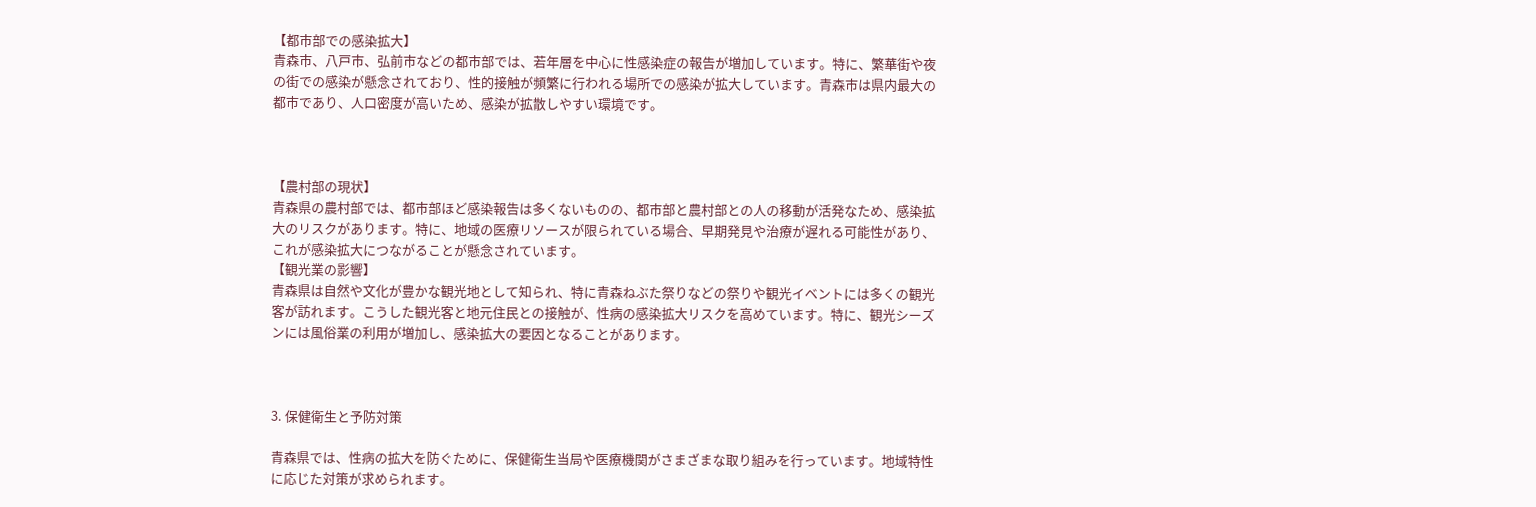【都市部での感染拡大】
青森市、八戸市、弘前市などの都市部では、若年層を中心に性感染症の報告が増加しています。特に、繁華街や夜の街での感染が懸念されており、性的接触が頻繁に行われる場所での感染が拡大しています。青森市は県内最大の都市であり、人口密度が高いため、感染が拡散しやすい環境です。



【農村部の現状】
青森県の農村部では、都市部ほど感染報告は多くないものの、都市部と農村部との人の移動が活発なため、感染拡大のリスクがあります。特に、地域の医療リソースが限られている場合、早期発見や治療が遅れる可能性があり、これが感染拡大につながることが懸念されています。
【観光業の影響】
青森県は自然や文化が豊かな観光地として知られ、特に青森ねぶた祭りなどの祭りや観光イベントには多くの観光客が訪れます。こうした観光客と地元住民との接触が、性病の感染拡大リスクを高めています。特に、観光シーズンには風俗業の利用が増加し、感染拡大の要因となることがあります。



3. 保健衛生と予防対策

青森県では、性病の拡大を防ぐために、保健衛生当局や医療機関がさまざまな取り組みを行っています。地域特性に応じた対策が求められます。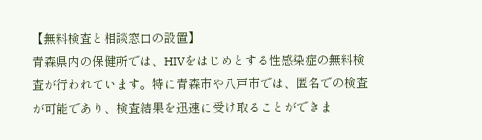【無料検査と相談窓口の設置】
青森県内の保健所では、HIVをはじめとする性感染症の無料検査が行われています。特に青森市や八戸市では、匿名での検査が可能であり、検査結果を迅速に受け取ることができま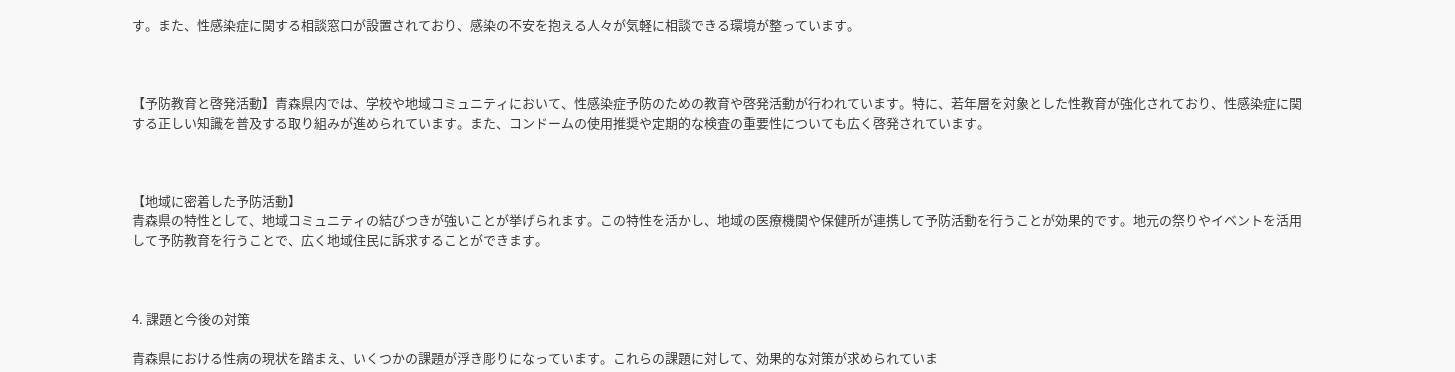す。また、性感染症に関する相談窓口が設置されており、感染の不安を抱える人々が気軽に相談できる環境が整っています。



【予防教育と啓発活動】青森県内では、学校や地域コミュニティにおいて、性感染症予防のための教育や啓発活動が行われています。特に、若年層を対象とした性教育が強化されており、性感染症に関する正しい知識を普及する取り組みが進められています。また、コンドームの使用推奨や定期的な検査の重要性についても広く啓発されています。



【地域に密着した予防活動】
青森県の特性として、地域コミュニティの結びつきが強いことが挙げられます。この特性を活かし、地域の医療機関や保健所が連携して予防活動を行うことが効果的です。地元の祭りやイベントを活用して予防教育を行うことで、広く地域住民に訴求することができます。



4. 課題と今後の対策

青森県における性病の現状を踏まえ、いくつかの課題が浮き彫りになっています。これらの課題に対して、効果的な対策が求められていま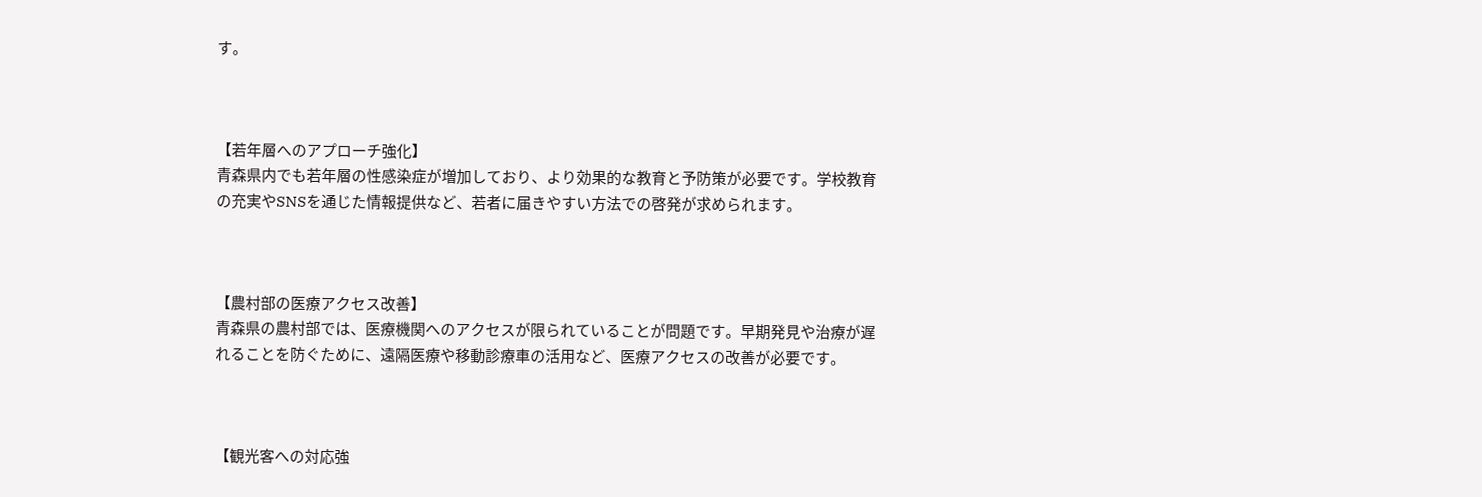す。



【若年層へのアプローチ強化】
青森県内でも若年層の性感染症が増加しており、より効果的な教育と予防策が必要です。学校教育の充実やSNSを通じた情報提供など、若者に届きやすい方法での啓発が求められます。



【農村部の医療アクセス改善】
青森県の農村部では、医療機関へのアクセスが限られていることが問題です。早期発見や治療が遅れることを防ぐために、遠隔医療や移動診療車の活用など、医療アクセスの改善が必要です。



【観光客への対応強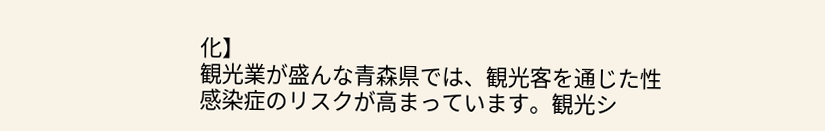化】
観光業が盛んな青森県では、観光客を通じた性感染症のリスクが高まっています。観光シ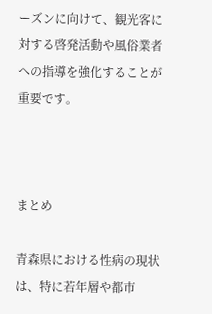ーズンに向けて、観光客に対する啓発活動や風俗業者への指導を強化することが重要です。



まとめ

青森県における性病の現状は、特に若年層や都市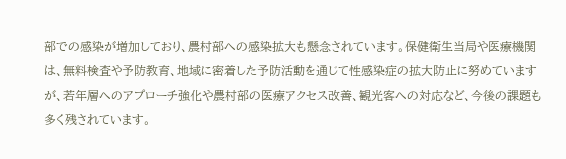部での感染が増加しており、農村部への感染拡大も懸念されています。保健衛生当局や医療機関は、無料検査や予防教育、地域に密着した予防活動を通じて性感染症の拡大防止に努めていますが、若年層へのアプローチ強化や農村部の医療アクセス改善、観光客への対応など、今後の課題も多く残されています。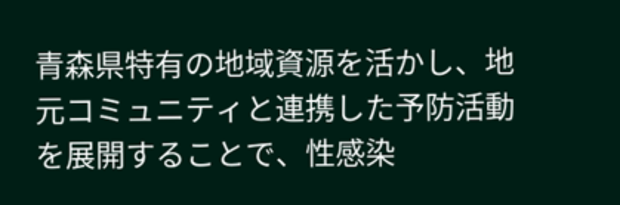青森県特有の地域資源を活かし、地元コミュニティと連携した予防活動を展開することで、性感染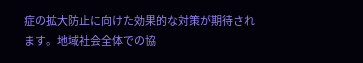症の拡大防止に向けた効果的な対策が期待されます。地域社会全体での協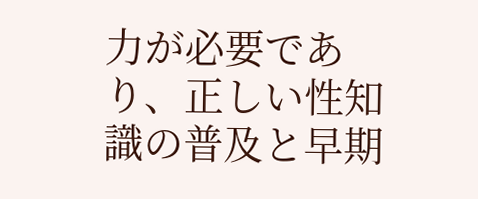力が必要であり、正しい性知識の普及と早期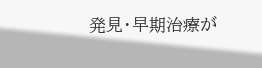発見・早期治療が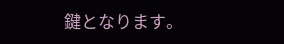鍵となります。